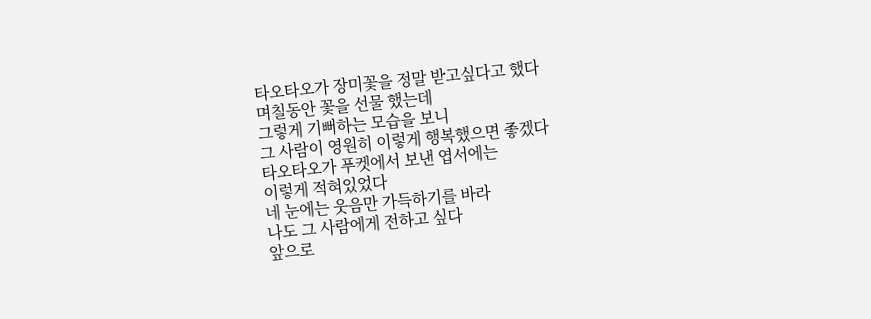타오타오가 장미꽃을 정말 받고싶다고 했다
며칠동안 꽃을 선물 했는데
그렇게 기뻐하는 모습을 보니
그 사람이 영원히 이렇게 행복했으면 좋겠다
타오타오가 푸켓에서 보낸 엽서에는
이렇게 적혀있었다
네 눈에는 웃음만 가득하기를 바라
나도 그 사람에게 전하고 싶다
앞으로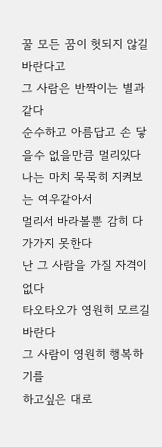꿀 모든 꿈이 헛되지 않길 바란다고
그 사람은 반짝이는 별과 같다
순수하고 아름답고 손 닿을수 없을만큼 멀리있다
나는 마치 묵묵히 지켜보는 여우같아서
멀리서 바라볼뿐 감히 다가가지 못한다
난 그 사람을 가질 자격이 없다
타오타오가 영원히 모르길 바란다
그 사람이 영원히 행복하기를
하고싶은 대로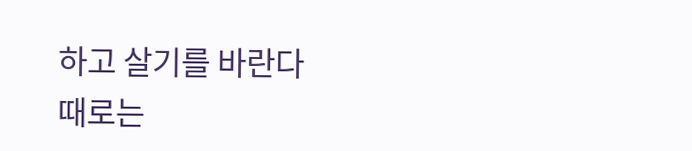하고 살기를 바란다
때로는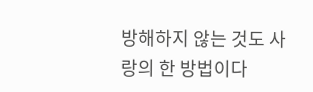방해하지 않는 것도 사랑의 한 방법이다